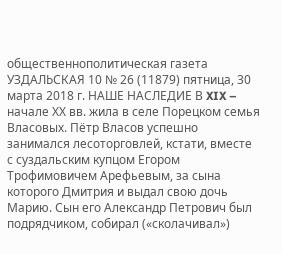общественнополитическая газета УЗДАЛЬСКАЯ 10 № 26 (11879) пятница, 30 марта 2018 г. НАШЕ НАСЛЕДИЕ В XIX – начале ХХ вв. жила в селе Порецком семья Власовых. Пётр Власов успешно занимался лесоторговлей, кстати, вместе с суздальским купцом Егором Трофимовичем Арефьевым, за сына которого Дмитрия и выдал свою дочь Марию. Сын его Александр Петрович был подрядчиком, собирал («сколачивал»)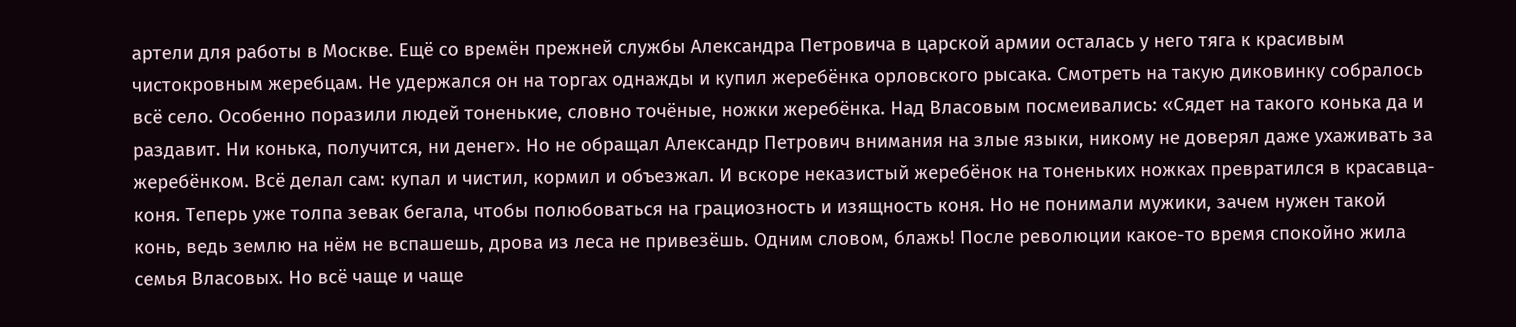артели для работы в Москве. Ещё со времён прежней службы Александра Петровича в царской армии осталась у него тяга к красивым чистокровным жеребцам. Не удержался он на торгах однажды и купил жеребёнка орловского рысака. Смотреть на такую диковинку собралось всё село. Особенно поразили людей тоненькие, словно точёные, ножки жеребёнка. Над Власовым посмеивались: «Сядет на такого конька да и раздавит. Ни конька, получится, ни денег». Но не обращал Александр Петрович внимания на злые языки, никому не доверял даже ухаживать за жеребёнком. Всё делал сам: купал и чистил, кормил и объезжал. И вскоре неказистый жеребёнок на тоненьких ножках превратился в красавца-коня. Теперь уже толпа зевак бегала, чтобы полюбоваться на грациозность и изящность коня. Но не понимали мужики, зачем нужен такой конь, ведь землю на нём не вспашешь, дрова из леса не привезёшь. Одним словом, блажь! После революции какое-то время спокойно жила семья Власовых. Но всё чаще и чаще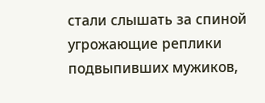стали слышать за спиной угрожающие реплики подвыпивших мужиков,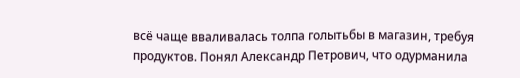всё чаще вваливалась толпа голытьбы в магазин, требуя продуктов. Понял Александр Петрович, что одурманила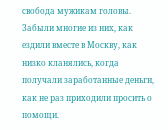свобода мужикам головы. Забыли многие из них, как ездили вместе в Москву, как низко кланялись, когда получали заработанные деньги, как не раз приходили просить о помощи.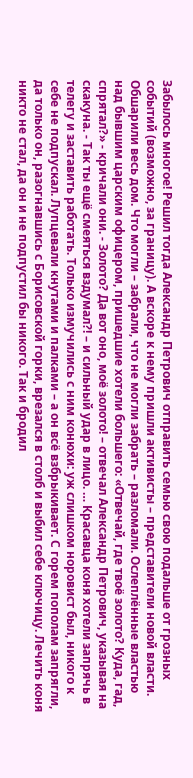Забылось многое! Решил тогда Александр Петрович отправить семью свою подальше от грозных событий (возможно, за границу). А вскоре к нему пришли активисты – представители новой власти. Обшарили весь дом. Что могли – забрали, что не могли забрать – разломали. Ослеплённые властью над бывшим царским офицером, пришедшие хотели большего: «Отвечай, где твоё золото? Куда, гад, спрятал?» - кричали они. - Золото? Да вот оно, моё золото! – отвечал Александр Петрович, указывая на скакуна. - Так ты ещё смеяться вздумал?! – и сильный удар в лицо. … Красавца коня хотели запрячь в телегу и заставить работать. Только измучились с ним конюхи: уж слишком норовист был, никого к себе не подпускал. Лупцевали кнутами и палками – а он всё взбрыкивает. С горем пополам запрягли, да только он, разогнавшись с Борисовской горки, врезался в столб и выбил себе ключицу. Лечить коня никто не стал, да он и не подпустил бы никого. Так и бродил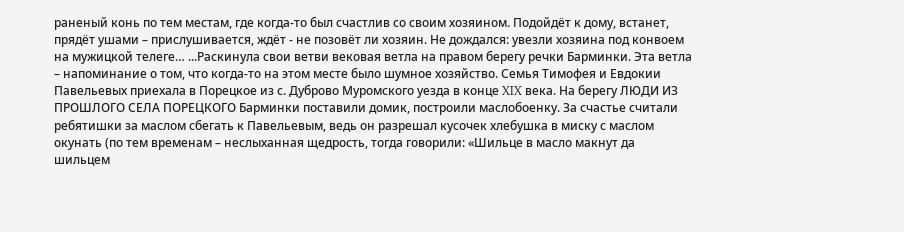раненый конь по тем местам, где когда-то был счастлив со своим хозяином. Подойдёт к дому, встанет, прядёт ушами – прислушивается, ждёт - не позовёт ли хозяин. Не дождался: увезли хозяина под конвоем на мужицкой телеге… ...Раскинула свои ветви вековая ветла на правом берегу речки Барминки. Эта ветла – напоминание о том, что когда-то на этом месте было шумное хозяйство. Семья Тимофея и Евдокии Павельевых приехала в Порецкое из с. Дуброво Муромского уезда в конце XIX века. На берегу ЛЮДИ ИЗ ПРОШЛОГО СЕЛА ПОРЕЦКОГО Барминки поставили домик, построили маслобоенку. За счастье считали ребятишки за маслом сбегать к Павельевым, ведь он разрешал кусочек хлебушка в миску с маслом окунать (по тем временам – неслыханная щедрость, тогда говорили: «Шильце в масло макнут да шильцем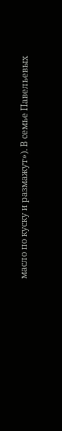масло по куску и размажут»). В семье Павельевых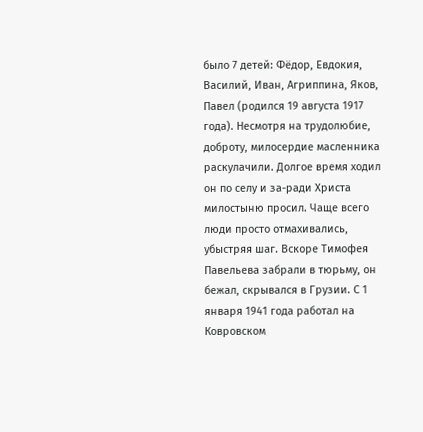было 7 детей: Фёдор, Евдокия, Василий, Иван, Агриппина, Яков, Павел (родился 19 августа 1917 года). Несмотря на трудолюбие, доброту, милосердие масленника раскулачили. Долгое время ходил он по селу и за-ради Христа милостыню просил. Чаще всего люди просто отмахивались, убыстряя шаг. Вскоре Тимофея Павельева забрали в тюрьму, он бежал, скрывался в Грузии. С 1 января 1941 года работал на Ковровском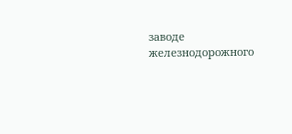заводе железнодорожного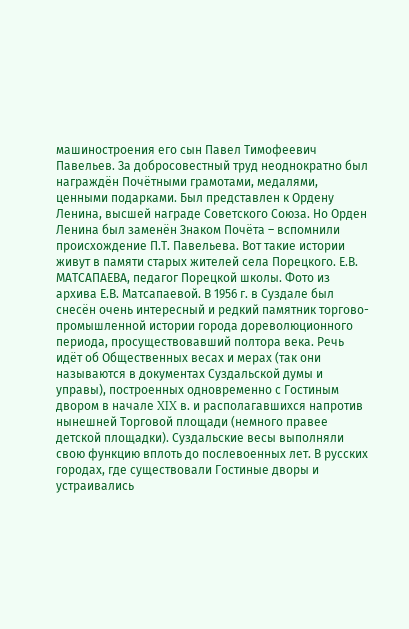машиностроения его сын Павел Тимофеевич Павельев. За добросовестный труд неоднократно был награждён Почётными грамотами, медалями, ценными подарками. Был представлен к Ордену Ленина, высшей награде Советского Союза. Но Орден Ленина был заменён Знаком Почёта – вспомнили происхождение П.Т. Павельева. Вот такие истории живут в памяти старых жителей села Порецкого. Е.В. МАТСАПАЕВА, педагог Порецкой школы. Фото из архива Е.В. Матсапаевой. В 1956 г. в Суздале был снесён очень интересный и редкий памятник торгово-промышленной истории города дореволюционного периода, просуществовавший полтора века. Речь идёт об Общественных весах и мерах (так они называются в документах Суздальской думы и управы), построенных одновременно с Гостиным двором в начале XIX в. и располагавшихся напротив нынешней Торговой площади (немного правее детской площадки). Суздальские весы выполняли свою функцию вплоть до послевоенных лет. В русских городах, где существовали Гостиные дворы и устраивались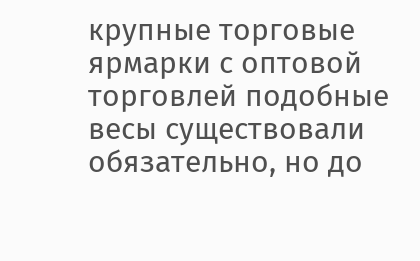крупные торговые ярмарки с оптовой торговлей подобные весы существовали обязательно, но до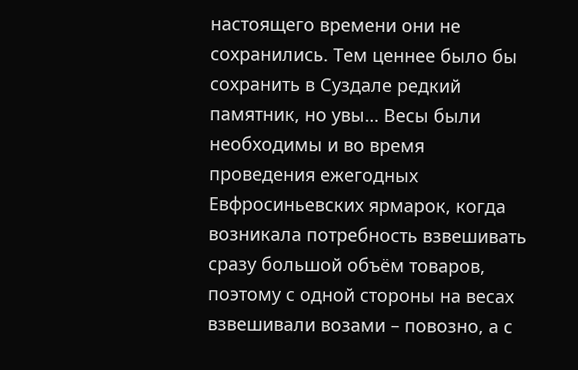настоящего времени они не сохранились. Тем ценнее было бы сохранить в Суздале редкий памятник, но увы… Весы были необходимы и во время проведения ежегодных Евфросиньевских ярмарок, когда возникала потребность взвешивать сразу большой объём товаров, поэтому с одной стороны на весах взвешивали возами – повозно, а с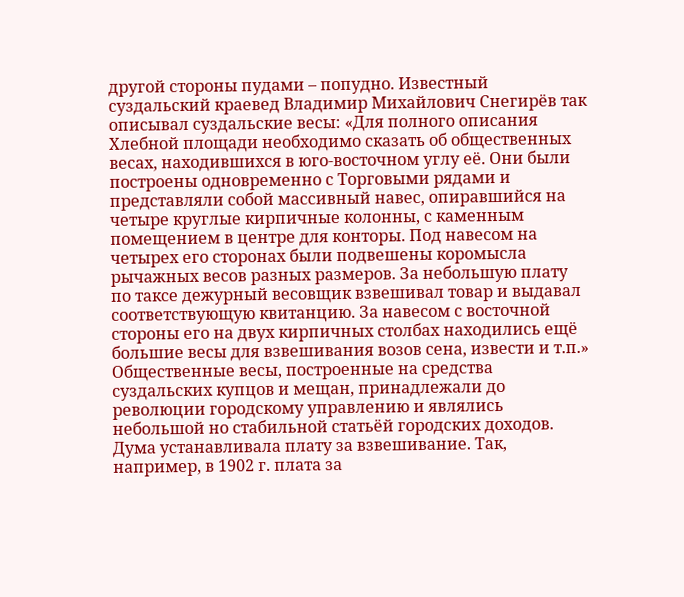другой стороны пудами – попудно. Известный суздальский краевед Владимир Михайлович Снегирёв так описывал суздальские весы: «Для полного описания Хлебной площади необходимо сказать об общественных весах, находившихся в юго-восточном углу её. Они были построены одновременно с Торговыми рядами и представляли собой массивный навес, опиравшийся на четыре круглые кирпичные колонны, с каменным помещением в центре для конторы. Под навесом на четырех его сторонах были подвешены коромысла рычажных весов разных размеров. За небольшую плату по таксе дежурный весовщик взвешивал товар и выдавал соответствующую квитанцию. За навесом с восточной стороны его на двух кирпичных столбах находились ещё большие весы для взвешивания возов сена, извести и т.п.» Общественные весы, построенные на средства суздальских купцов и мещан, принадлежали до революции городскому управлению и являлись небольшой но стабильной статьёй городских доходов. Дума устанавливала плату за взвешивание. Так, например, в 1902 г. плата за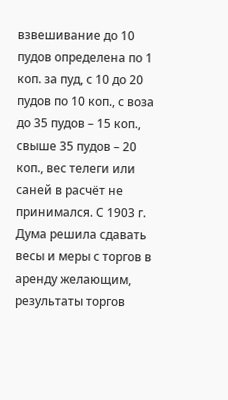взвешивание до 10 пудов определена по 1 коп. за пуд, с 10 до 20 пудов по 10 коп., с воза до 35 пудов – 15 коп., свыше 35 пудов – 20 коп., вес телеги или саней в расчёт не принимался. С 1903 г. Дума решила сдавать весы и меры с торгов в аренду желающим, результаты торгов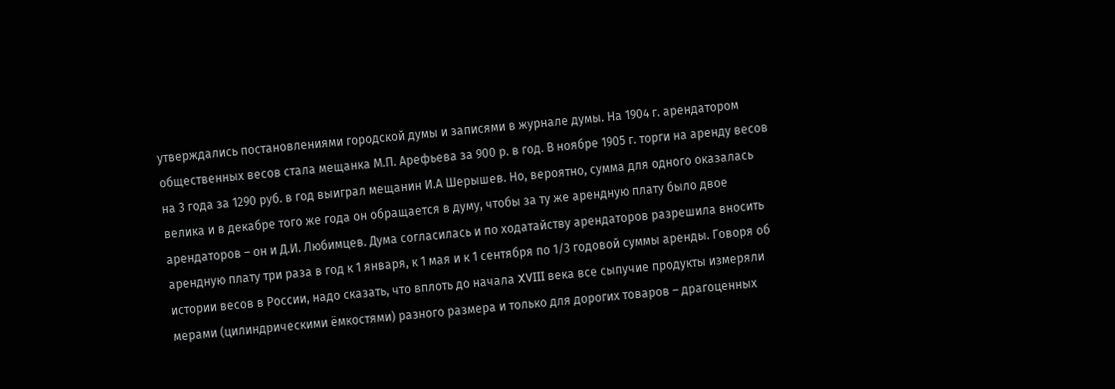утверждались постановлениями городской думы и записями в журнале думы. На 1904 г. арендатором общественных весов стала мещанка М.П. Арефьева за 900 р. в год. В ноябре 1905 г. торги на аренду весов на 3 года за 1290 руб. в год выиграл мещанин И.А Шерышев. Но, вероятно, сумма для одного оказалась велика и в декабре того же года он обращается в думу, чтобы за ту же арендную плату было двое арендаторов – он и Д.И. Любимцев. Дума согласилась и по ходатайству арендаторов разрешила вносить арендную плату три раза в год к 1 января, к 1 мая и к 1 сентября по 1/3 годовой суммы аренды. Говоря об истории весов в России, надо сказать, что вплоть до начала XVIII века все сыпучие продукты измеряли мерами (цилиндрическими ёмкостями) разного размера и только для дорогих товаров – драгоценных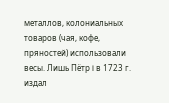металлов, колониальных товаров (чая, кофе, пряностей) использовали весы. Лишь Пётр I в 1723 г. издал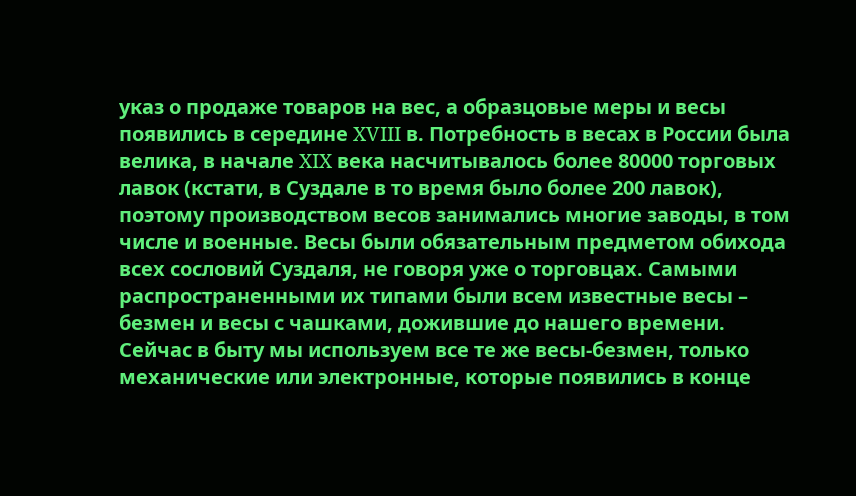указ о продаже товаров на вес, а образцовые меры и весы появились в середине XVIII в. Потребность в весах в России была велика, в начале XIX века насчитывалось более 80000 торговых лавок (кстати, в Суздале в то время было более 200 лавок), поэтому производством весов занимались многие заводы, в том числе и военные. Весы были обязательным предметом обихода всех сословий Суздаля, не говоря уже о торговцах. Самыми распространенными их типами были всем известные весы – безмен и весы с чашками, дожившие до нашего времени. Сейчас в быту мы используем все те же весы-безмен, только механические или электронные, которые появились в конце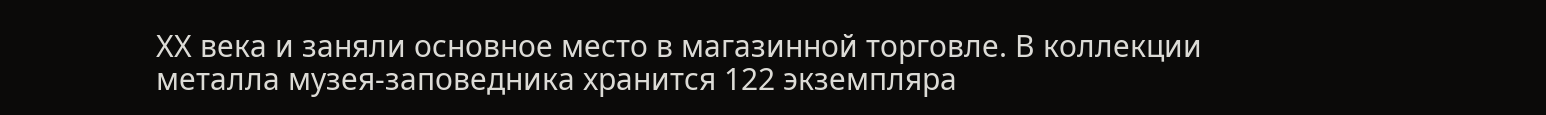ХХ века и заняли основное место в магазинной торговле. В коллекции металла музея-заповедника хранится 122 экземпляра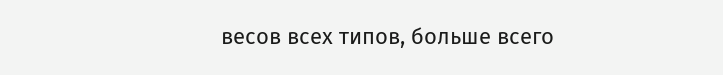весов всех типов, больше всего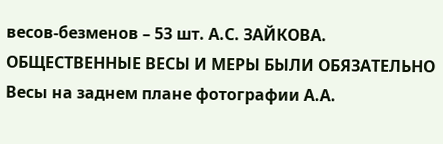весов-безменов – 53 шт. А.С. ЗАЙКОВА. ОБЩЕСТВЕННЫЕ ВЕСЫ И МЕРЫ БЫЛИ ОБЯЗАТЕЛЬНО Весы на заднем плане фотографии А.А.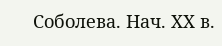Соболева. Нач. ХХ в.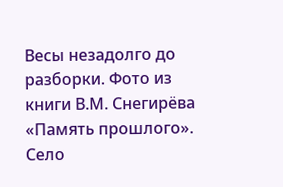Весы незадолго до разборки. Фото из книги В.М. Снегирёва «Память прошлого». Село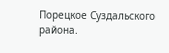Порецкое Суздальского района.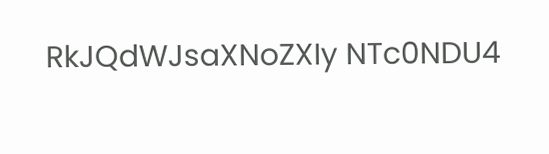RkJQdWJsaXNoZXIy NTc0NDU4